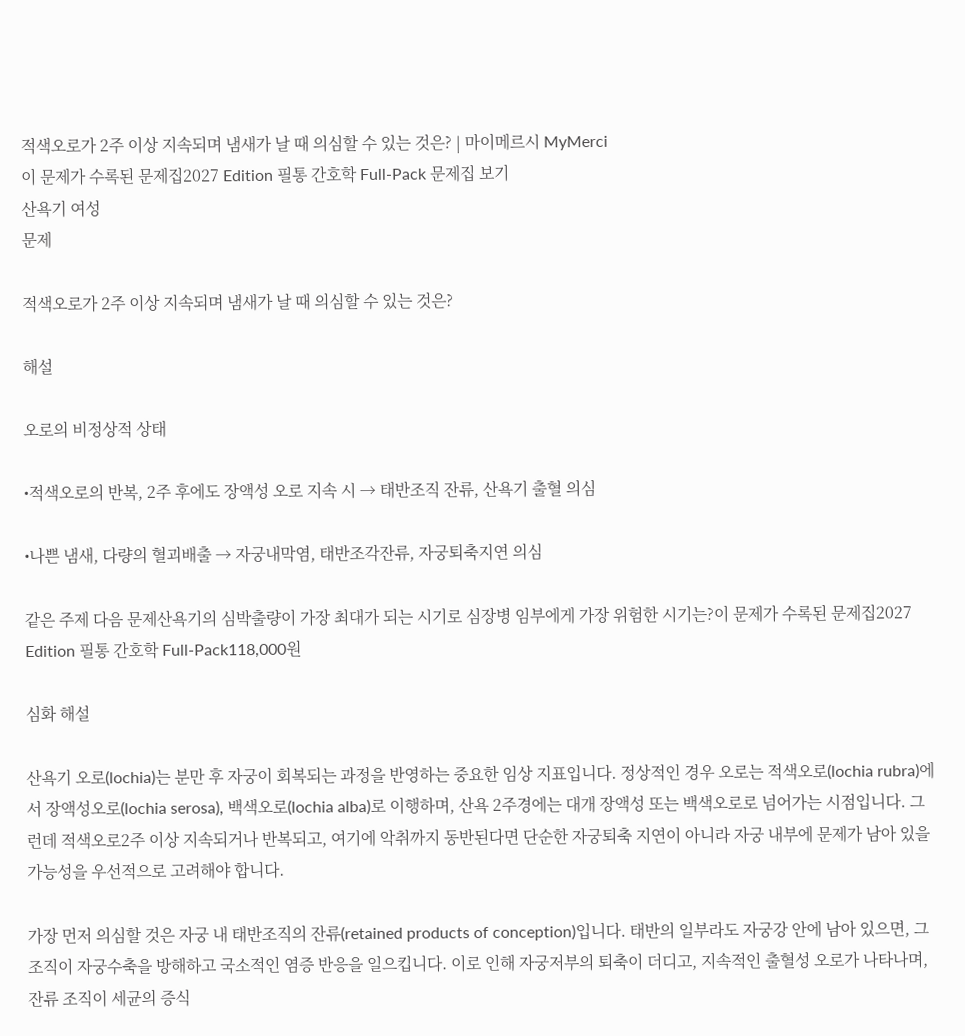적색오로가 2주 이상 지속되며 냄새가 날 때 의심할 수 있는 것은? | 마이메르시 MyMerci
이 문제가 수록된 문제집2027 Edition 필통 간호학 Full-Pack 문제집 보기
산욕기 여성
문제

적색오로가 2주 이상 지속되며 냄새가 날 때 의심할 수 있는 것은?

해설

오로의 비정상적 상태

•적색오로의 반복, 2주 후에도 장액성 오로 지속 시 → 태반조직 잔류, 산욕기 출혈 의심

•나쁜 냄새, 다량의 혈괴배출 → 자궁내막염, 태반조각잔류, 자궁퇴축지연 의심

같은 주제 다음 문제산욕기의 심박출량이 가장 최대가 되는 시기로 심장병 임부에게 가장 위험한 시기는?이 문제가 수록된 문제집2027 Edition 필통 간호학 Full-Pack118,000원

심화 해설

산욕기 오로(lochia)는 분만 후 자궁이 회복되는 과정을 반영하는 중요한 임상 지표입니다. 정상적인 경우 오로는 적색오로(lochia rubra)에서 장액성오로(lochia serosa), 백색오로(lochia alba)로 이행하며, 산욕 2주경에는 대개 장액성 또는 백색오로로 넘어가는 시점입니다. 그런데 적색오로2주 이상 지속되거나 반복되고, 여기에 악취까지 동반된다면 단순한 자궁퇴축 지연이 아니라 자궁 내부에 문제가 남아 있을 가능성을 우선적으로 고려해야 합니다.

가장 먼저 의심할 것은 자궁 내 태반조직의 잔류(retained products of conception)입니다. 태반의 일부라도 자궁강 안에 남아 있으면, 그 조직이 자궁수축을 방해하고 국소적인 염증 반응을 일으킵니다. 이로 인해 자궁저부의 퇴축이 더디고, 지속적인 출혈성 오로가 나타나며, 잔류 조직이 세균의 증식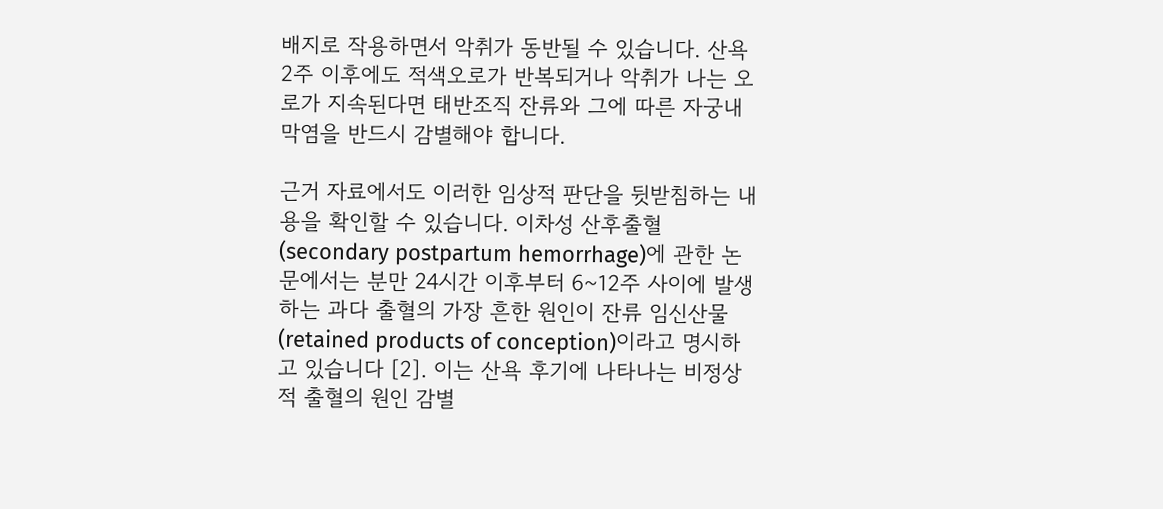배지로 작용하면서 악취가 동반될 수 있습니다. 산욕 2주 이후에도 적색오로가 반복되거나 악취가 나는 오로가 지속된다면 태반조직 잔류와 그에 따른 자궁내막염을 반드시 감별해야 합니다.

근거 자료에서도 이러한 임상적 판단을 뒷받침하는 내용을 확인할 수 있습니다. 이차성 산후출혈(secondary postpartum hemorrhage)에 관한 논문에서는 분만 24시간 이후부터 6~12주 사이에 발생하는 과다 출혈의 가장 흔한 원인이 잔류 임신산물(retained products of conception)이라고 명시하고 있습니다 [2]. 이는 산욕 후기에 나타나는 비정상적 출혈의 원인 감별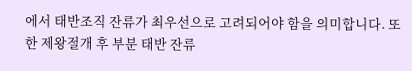에서 태반조직 잔류가 최우선으로 고려되어야 함을 의미합니다. 또한 제왕절개 후 부분 태반 잔류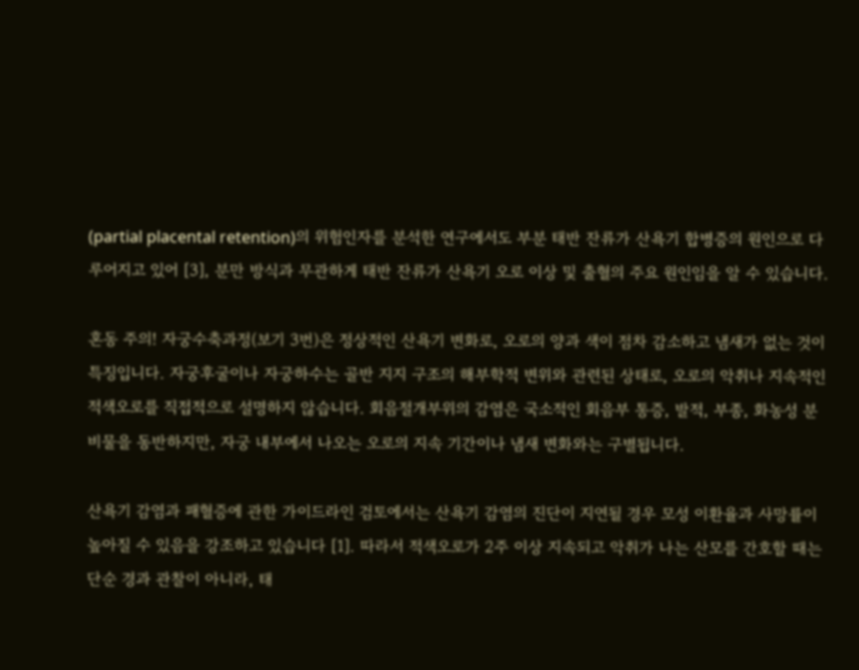(partial placental retention)의 위험인자를 분석한 연구에서도 부분 태반 잔류가 산욕기 합병증의 원인으로 다루어지고 있어 [3], 분만 방식과 무관하게 태반 잔류가 산욕기 오로 이상 및 출혈의 주요 원인임을 알 수 있습니다.

혼동 주의! 자궁수축과정(보기 3번)은 정상적인 산욕기 변화로, 오로의 양과 색이 점차 감소하고 냄새가 없는 것이 특징입니다. 자궁후굴이나 자궁하수는 골반 지지 구조의 해부학적 변위와 관련된 상태로, 오로의 악취나 지속적인 적색오로를 직접적으로 설명하지 않습니다. 회음절개부위의 감염은 국소적인 회음부 통증, 발적, 부종, 화농성 분비물을 동반하지만, 자궁 내부에서 나오는 오로의 지속 기간이나 냄새 변화와는 구별됩니다.

산욕기 감염과 패혈증에 관한 가이드라인 검토에서는 산욕기 감염의 진단이 지연될 경우 모성 이환율과 사망률이 높아질 수 있음을 강조하고 있습니다 [1]. 따라서 적색오로가 2주 이상 지속되고 악취가 나는 산모를 간호할 때는 단순 경과 관찰이 아니라, 태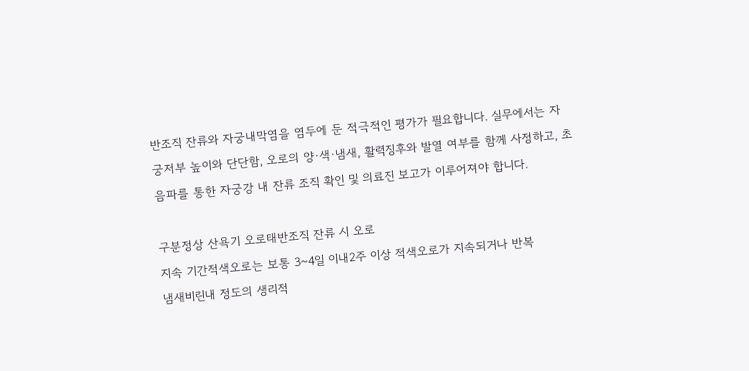반조직 잔류와 자궁내막염을 염두에 둔 적극적인 평가가 필요합니다. 실무에서는 자궁저부 높이와 단단함, 오로의 양·색·냄새, 활력징후와 발열 여부를 함께 사정하고, 초음파를 통한 자궁강 내 잔류 조직 확인 및 의료진 보고가 이루어져야 합니다.

구분정상 산욕기 오로태반조직 잔류 시 오로
지속 기간적색오로는 보통 3~4일 이내2주 이상 적색오로가 지속되거나 반복
냄새비린내 정도의 생리적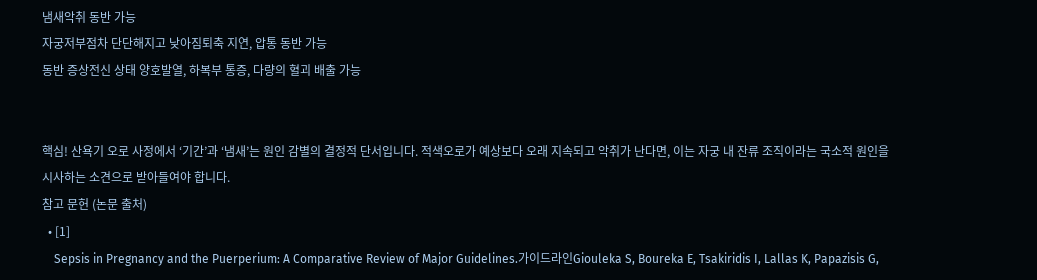냄새악취 동반 가능
자궁저부점차 단단해지고 낮아짐퇴축 지연, 압통 동반 가능
동반 증상전신 상태 양호발열, 하복부 통증, 다량의 혈괴 배출 가능


핵심! 산욕기 오로 사정에서 ‘기간’과 ‘냄새’는 원인 감별의 결정적 단서입니다. 적색오로가 예상보다 오래 지속되고 악취가 난다면, 이는 자궁 내 잔류 조직이라는 국소적 원인을 시사하는 소견으로 받아들여야 합니다.
참고 문헌 (논문 출처)
  • [1]
    Sepsis in Pregnancy and the Puerperium: A Comparative Review of Major Guidelines.가이드라인Giouleka S, Boureka E, Tsakiridis I, Lallas K, Papazisis G,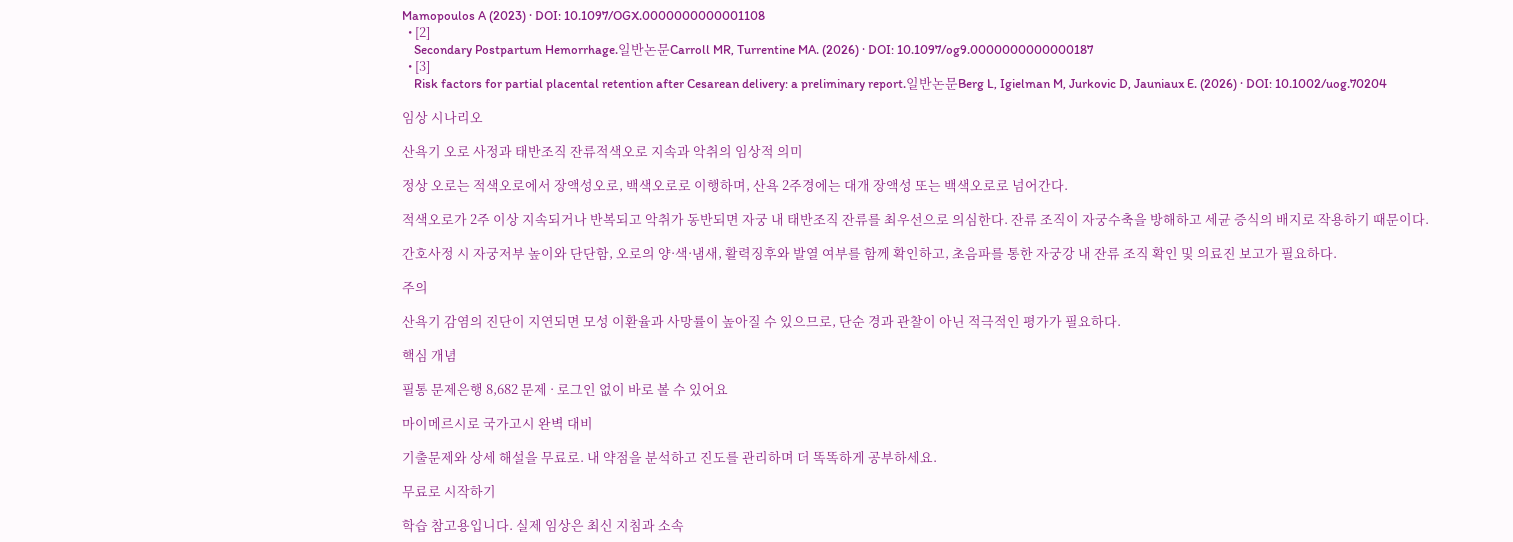Mamopoulos A (2023) · DOI: 10.1097/OGX.0000000000001108
  • [2]
    Secondary Postpartum Hemorrhage.일반논문Carroll MR, Turrentine MA. (2026) · DOI: 10.1097/og9.0000000000000187
  • [3]
    Risk factors for partial placental retention after Cesarean delivery: a preliminary report.일반논문Berg L, Igielman M, Jurkovic D, Jauniaux E. (2026) · DOI: 10.1002/uog.70204

임상 시나리오

산욕기 오로 사정과 태반조직 잔류적색오로 지속과 악취의 임상적 의미

정상 오로는 적색오로에서 장액성오로, 백색오로로 이행하며, 산욕 2주경에는 대개 장액성 또는 백색오로로 넘어간다.

적색오로가 2주 이상 지속되거나 반복되고 악취가 동반되면 자궁 내 태반조직 잔류를 최우선으로 의심한다. 잔류 조직이 자궁수축을 방해하고 세균 증식의 배지로 작용하기 때문이다.

간호사정 시 자궁저부 높이와 단단함, 오로의 양·색·냄새, 활력징후와 발열 여부를 함께 확인하고, 초음파를 통한 자궁강 내 잔류 조직 확인 및 의료진 보고가 필요하다.

주의

산욕기 감염의 진단이 지연되면 모성 이환율과 사망률이 높아질 수 있으므로, 단순 경과 관찰이 아닌 적극적인 평가가 필요하다.

핵심 개념

필통 문제은행 8,682 문제 · 로그인 없이 바로 볼 수 있어요

마이메르시로 국가고시 완벽 대비

기출문제와 상세 해설을 무료로. 내 약점을 분석하고 진도를 관리하며 더 똑똑하게 공부하세요.

무료로 시작하기

학습 참고용입니다. 실제 임상은 최신 지침과 소속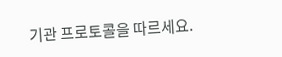기관 프로토콜을 따르세요.